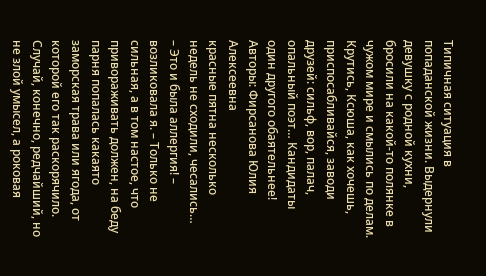Типичная ситуация в попаданской жизни. Выдернули девушку с родной кухни, бросили на какой-то полянке в чужом мире и смылись по делам. Крутись, Ксюша, как хочешь, приспосабливайся, заводи друзей: сильф, вор, палач, опальный поэт… Кандидаты один другого обаятельнее!
Авторы: Фирсанова Юлия Алексеевна
красные пятна несколько недель не сходили, чесались…
– Это и была аллергия! – возликовала я. – Только не сильная, а в том настое, что привораживать должен, на беду парня попалась какаято заморская трава или ягода, от которой его так раскорячило. Случай, конечно, редчайший, но не злой умысел, а роковая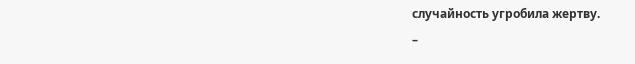случайность угробила жертву.
–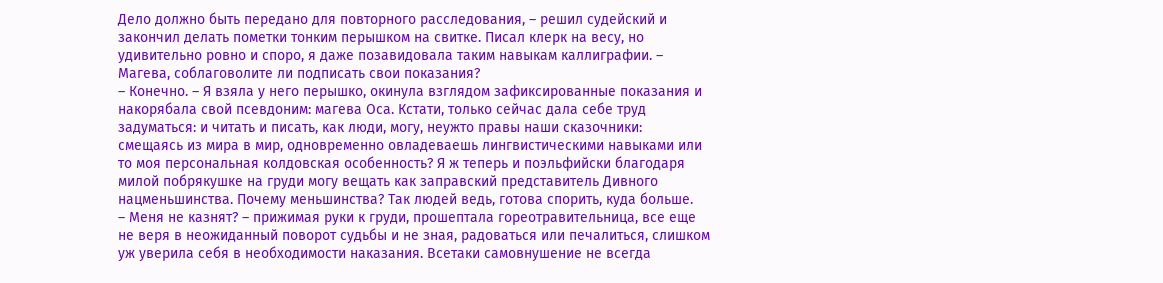Дело должно быть передано для повторного расследования, – решил судейский и закончил делать пометки тонким перышком на свитке. Писал клерк на весу, но удивительно ровно и споро, я даже позавидовала таким навыкам каллиграфии. – Магева, соблаговолите ли подписать свои показания?
– Конечно. – Я взяла у него перышко, окинула взглядом зафиксированные показания и накорябала свой псевдоним: магева Оса. Кстати, только сейчас дала себе труд задуматься: и читать и писать, как люди, могу, неужто правы наши сказочники: смещаясь из мира в мир, одновременно овладеваешь лингвистическими навыками или то моя персональная колдовская особенность? Я ж теперь и поэльфийски благодаря милой побрякушке на груди могу вещать как заправский представитель Дивного нацменьшинства. Почему меньшинства? Так людей ведь, готова спорить, куда больше.
– Меня не казнят? – прижимая руки к груди, прошептала гореотравительница, все еще не веря в неожиданный поворот судьбы и не зная, радоваться или печалиться, слишком уж уверила себя в необходимости наказания. Всетаки самовнушение не всегда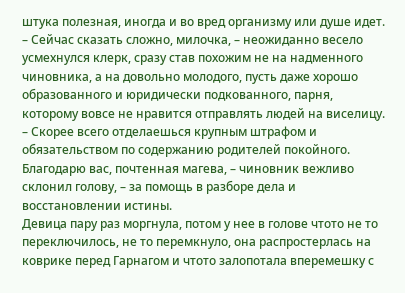штука полезная, иногда и во вред организму или душе идет.
– Сейчас сказать сложно, милочка, – неожиданно весело усмехнулся клерк, сразу став похожим не на надменного чиновника, а на довольно молодого, пусть даже хорошо образованного и юридически подкованного, парня, которому вовсе не нравится отправлять людей на виселицу. – Скорее всего отделаешься крупным штрафом и обязательством по содержанию родителей покойного. Благодарю вас, почтенная магева, – чиновник вежливо склонил голову, – за помощь в разборе дела и восстановлении истины.
Девица пару раз моргнула, потом у нее в голове чтото не то переключилось, не то перемкнуло, она распростерлась на коврике перед Гарнагом и чтото залопотала вперемешку с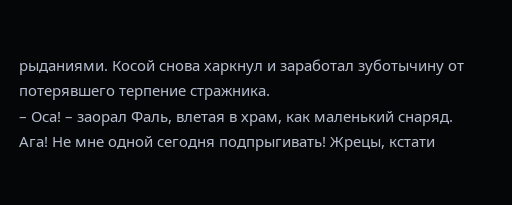рыданиями. Косой снова харкнул и заработал зуботычину от потерявшего терпение стражника.
– Оса! – заорал Фаль, влетая в храм, как маленький снаряд.
Ага! Не мне одной сегодня подпрыгивать! Жрецы, кстати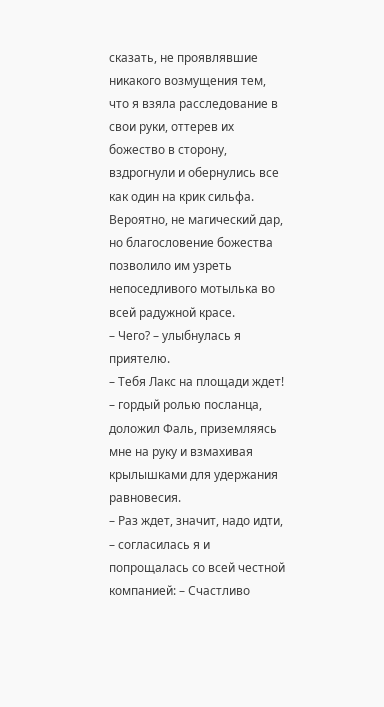сказать, не проявлявшие никакого возмущения тем, что я взяла расследование в свои руки, оттерев их божество в сторону, вздрогнули и обернулись все как один на крик сильфа. Вероятно, не магический дар, но благословение божества позволило им узреть непоседливого мотылька во всей радужной красе.
– Чего? – улыбнулась я приятелю.
– Тебя Лакс на площади ждет! – гордый ролью посланца, доложил Фаль, приземляясь мне на руку и взмахивая крылышками для удержания равновесия.
– Раз ждет, значит, надо идти, – согласилась я и попрощалась со всей честной компанией: – Счастливо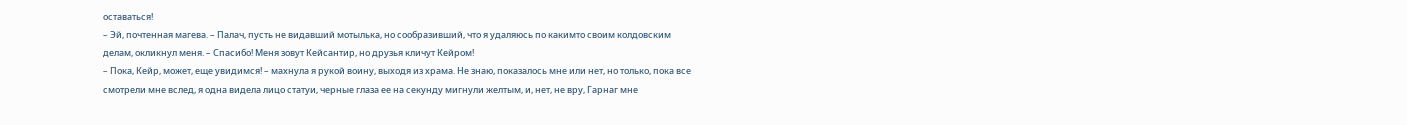оставаться!
– Эй, почтенная магева. – Палач, пусть не видавший мотылька, но сообразивший, что я удаляюсь по какимто своим колдовским делам, окликнул меня. – Спасибо! Меня зовут Кейсантир, но друзья кличут Кейром!
– Пока, Кейр, может, еще увидимся! – махнула я рукой воину, выходя из храма. Не знаю, показалось мне или нет, но только, пока все смотрели мне вслед, я одна видела лицо статуи, черные глаза ее на секунду мигнули желтым, и, нет, не вру, Гарнаг мне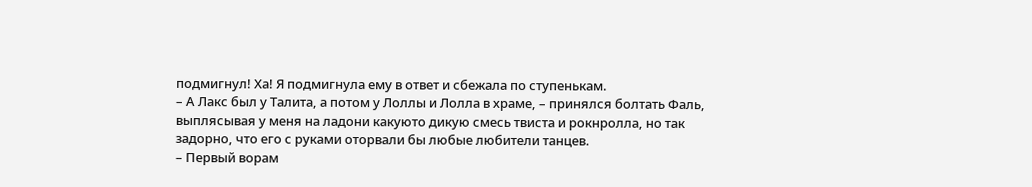подмигнул! Ха! Я подмигнула ему в ответ и сбежала по ступенькам.
– А Лакс был у Талита, а потом у Лоллы и Лолла в храме, – принялся болтать Фаль, выплясывая у меня на ладони какуюто дикую смесь твиста и рокнролла, но так задорно, что его с руками оторвали бы любые любители танцев.
– Первый ворам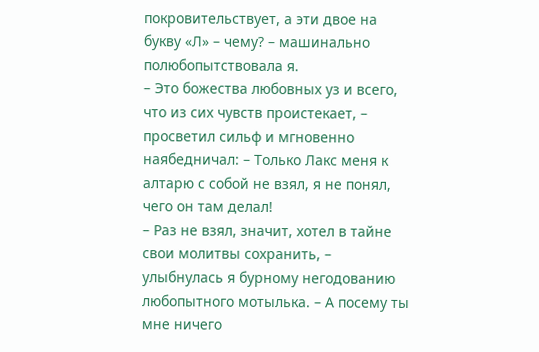покровительствует, а эти двое на букву «Л» – чему? – машинально полюбопытствовала я.
– Это божества любовных уз и всего, что из сих чувств проистекает, – просветил сильф и мгновенно наябедничал: – Только Лакс меня к алтарю с собой не взял, я не понял, чего он там делал!
– Раз не взял, значит, хотел в тайне свои молитвы сохранить, – улыбнулась я бурному негодованию любопытного мотылька. – А посему ты мне ничего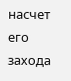насчет его захода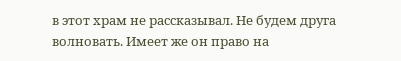в этот храм не рассказывал. Не будем друга волновать. Имеет же он право на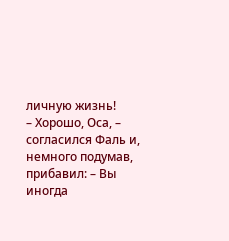личную жизнь!
– Хорошо, Оса, – согласился Фаль и, немного подумав, прибавил: – Вы иногда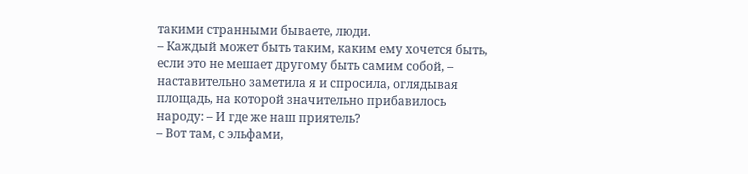такими странными бываете, люди.
– Каждый может быть таким, каким ему хочется быть, если это не мешает другому быть самим собой, – наставительно заметила я и спросила, оглядывая площадь, на которой значительно прибавилось народу: – И где же наш приятель?
– Вот там, с эльфами,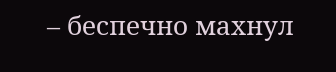– беспечно махнул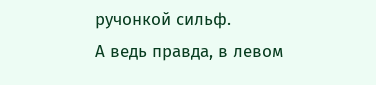ручонкой сильф.
А ведь правда, в левом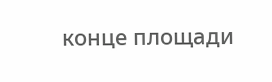конце площади